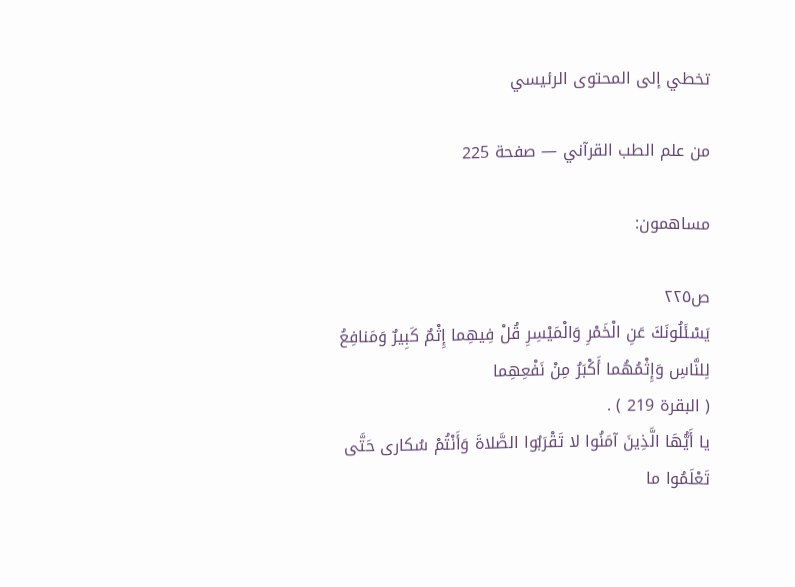تخطي إلى المحتوى الرئيسي

من علم الطب القرآني — صفحة 225

مساهمون:

ص٢٢٥
يَسْئَلُونَكَ عَنِ الْخَمْرِ وَالْمَيْسِرِ قُلْ فِيهِما إِثْمٌ كَبِيرٌ وَمَنافِعُ لِلنَّاسِ وَإِثْمُهُما أَكْبَرُ مِنْ نَفْعِهِما
( البقرة 219 ) .
يا أَيُّهَا الَّذِينَ آمَنُوا لا تَقْرَبُوا الصَّلاةَ وَأَنْتُمْ سُكارى حَتَّى تَعْلَمُوا ما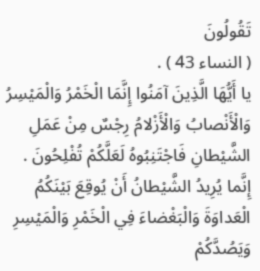تَقُولُونَ
( النساء 43 ) .
يا أَيُّهَا الَّذِينَ آمَنُوا إِنَّمَا الْخَمْرُ وَالْمَيْسِرُ وَالْأَنْصابُ وَالْأَزْلامُ رِجْسٌ مِنْ عَمَلِ الشَّيْطانِ فَاجْتَنِبُوهُ لَعَلَّكُمْ تُفْلِحُونَ . إِنَّما يُرِيدُ الشَّيْطانُ أَنْ يُوقِعَ بَيْنَكُمُ الْعَداوَةَ وَالْبَغْضاءَ فِي الْخَمْرِ وَالْمَيْسِرِ وَيَصُدَّكُمْ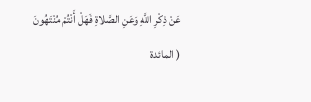عَنْ ذِكْرِ اللَّهِ وَعَنِ الصَّلاةِ فَهَلْ أَنْتُمْ مُنْتَهُونَ
( المائدة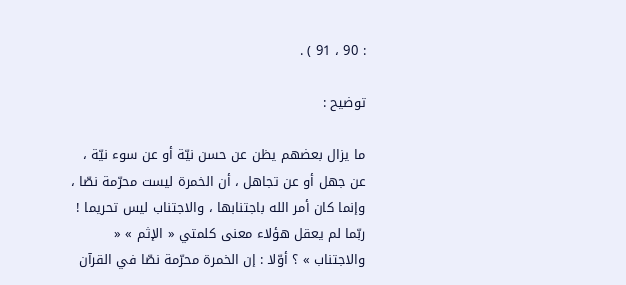: 90 ، 91 ) .

توضيح :

ما يزال بعضهم يظن عن حسن نيّة أو عن سوء نيّة ، عن جهل أو عن تجاهل ، أن الخمرة ليست محرّمة نصّا ، وإنما كان أمر الله باجتنابها ، والاجتناب ليس تحريما ! ربّما لم يعقل هؤلاء معنى كلمتي « الإثم » « والاجتناب » ؟ أوّلا : إن الخمرة محرّمة نصّا في القرآن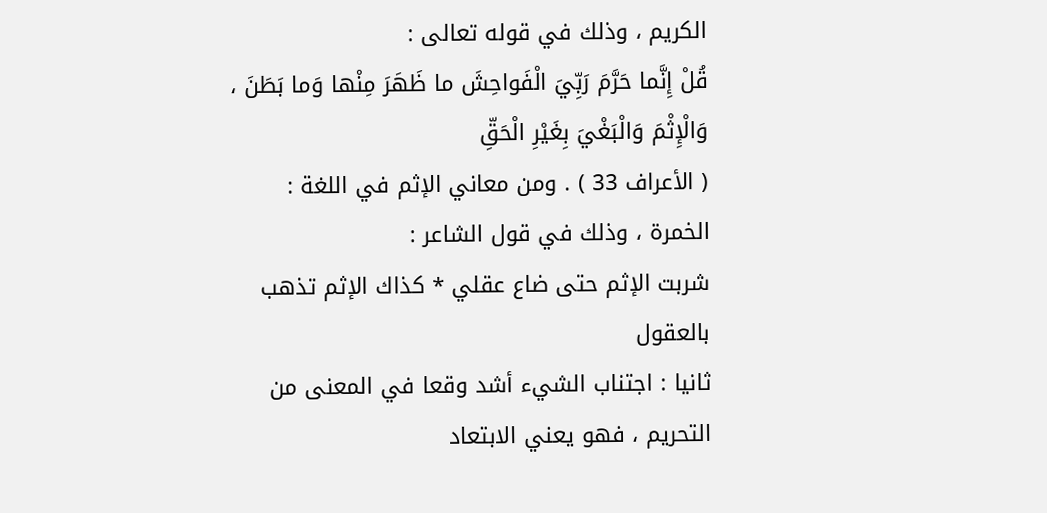الكريم ، وذلك في قوله تعالى :
قُلْ إِنَّما حَرَّمَ رَبِّيَ الْفَواحِشَ ما ظَهَرَ مِنْها وَما بَطَنَ ، وَالْإِثْمَ وَالْبَغْيَ بِغَيْرِ الْحَقِّ
( الأعراف 33 ) . ومن معاني الإثم في اللغة : الخمرة ، وذلك في قول الشاعر :
شربت الإثم حتى ضاع عقلي * كذاك الإثم تذهب بالعقول
ثانيا : اجتناب الشيء أشد وقعا في المعنى من التحريم ، فهو يعني الابتعاد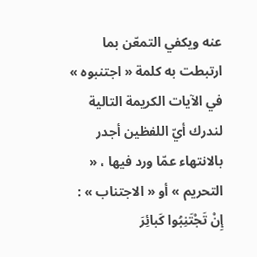عنه ويكفي التمعّن بما ارتبطت به كلمة « اجتنبوه » في الآيات الكريمة التالية لندرك أيّ اللفظين أجدر بالانتهاء عمّا ورد فيها ، « التحريم » أو « الاجتناب » :
إِنْ تَجْتَنِبُوا كَبائِرَ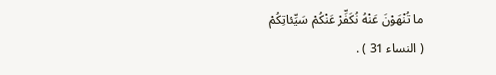ما تُنْهَوْنَ عَنْهُ نُكَفِّرْ عَنْكُمْ سَيِّئاتِكُمْ
( النساء 31 ) .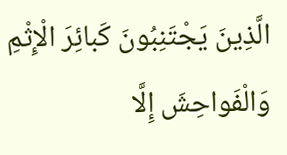الَّذِينَ يَجْتَنِبُونَ كَبائِرَ الْإِثْمِ وَالْفَواحِشَ إِلَّا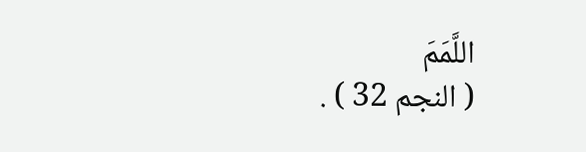اللَّمَمَ
( النجم 32 ) .